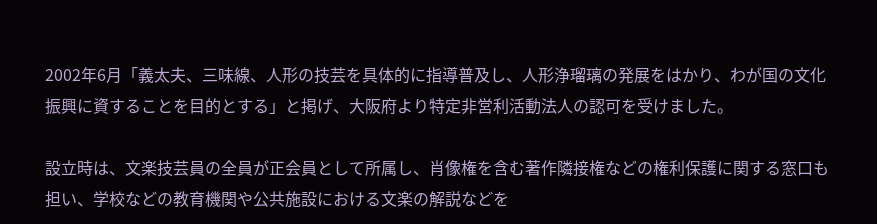2002年6月「義太夫、三味線、人形の技芸を具体的に指導普及し、人形浄瑠璃の発展をはかり、わが国の文化振興に資することを目的とする」と掲げ、大阪府より特定非営利活動法人の認可を受けました。

設立時は、文楽技芸員の全員が正会員として所属し、肖像権を含む著作隣接権などの権利保護に関する窓口も担い、学校などの教育機関や公共施設における文楽の解説などを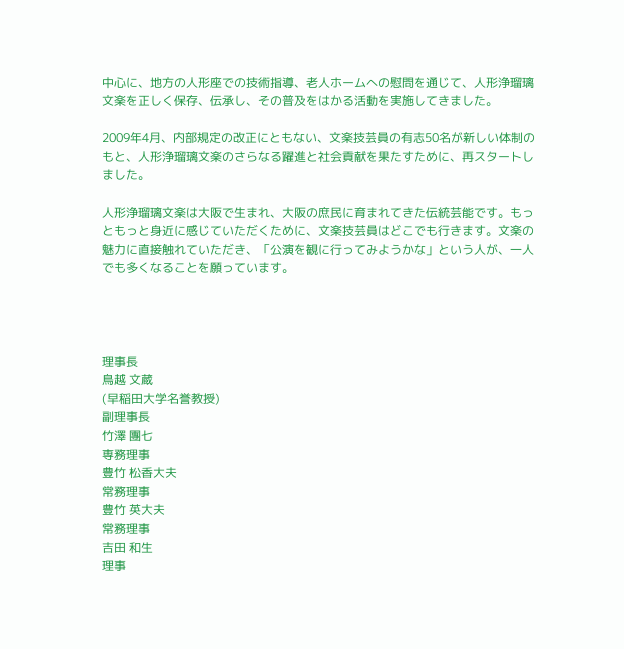中心に、地方の人形座での技術指導、老人ホームへの慰問を通じて、人形浄瑠璃文楽を正しく保存、伝承し、その普及をはかる活動を実施してきました。

2009年4月、内部規定の改正にともない、文楽技芸員の有志50名が新しい体制のもと、人形浄瑠璃文楽のさらなる躍進と社会貢献を果たすために、再スタートしました。

人形浄瑠璃文楽は大阪で生まれ、大阪の庶民に育まれてきた伝統芸能です。もっともっと身近に感じていただくために、文楽技芸員はどこでも行きます。文楽の魅力に直接触れていただき、「公演を観に行ってみようかな」という人が、一人でも多くなることを願っています。




理事長
鳥越 文蔵
(早稲田大学名誉教授)
副理事長
竹澤 團七
専務理事
豊竹 松香大夫
常務理事
豊竹 英大夫
常務理事
吉田 和生
理事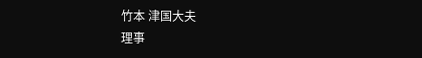竹本 津国大夫
理事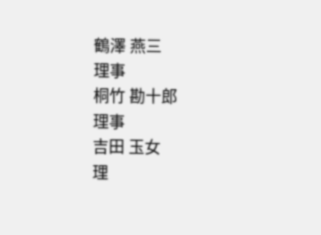鶴澤 燕三
理事
桐竹 勘十郎
理事
吉田 玉女
理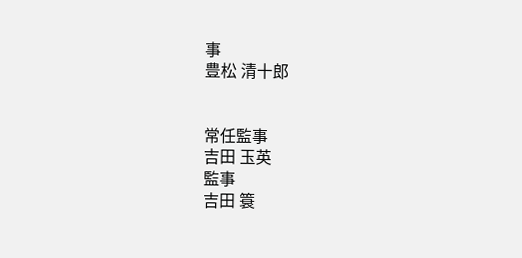事
豊松 清十郎


常任監事
吉田 玉英
監事
吉田 簑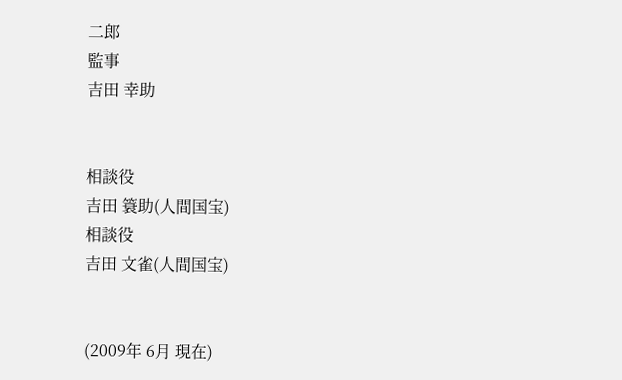二郎
監事
吉田 幸助


相談役
吉田 簑助(人間国宝)
相談役
吉田 文雀(人間国宝)


(2009年 6月 現在)